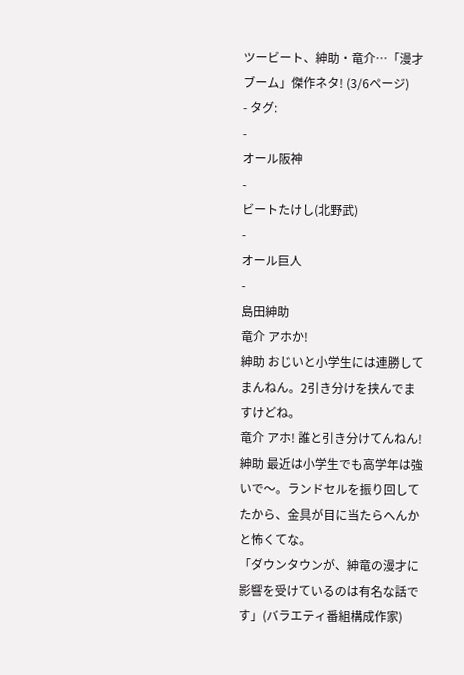ツービート、紳助・竜介…「漫才ブーム」傑作ネタ! (3/6ページ)
- タグ:
-
オール阪神
-
ビートたけし(北野武)
-
オール巨人
-
島田紳助
竜介 アホか!
紳助 おじいと小学生には連勝してまんねん。2引き分けを挟んでますけどね。
竜介 アホ! 誰と引き分けてんねん!
紳助 最近は小学生でも高学年は強いで〜。ランドセルを振り回してたから、金具が目に当たらへんかと怖くてな。
「ダウンタウンが、紳竜の漫才に影響を受けているのは有名な話です」(バラエティ番組構成作家)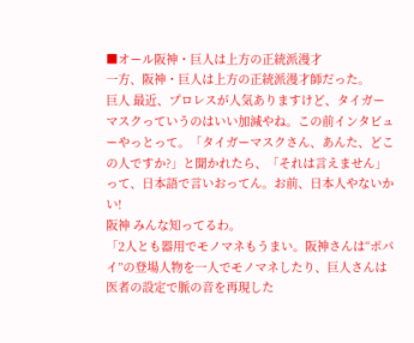■オール阪神・巨人は上方の正統派漫才
一方、阪神・巨人は上方の正統派漫才師だった。
巨人 最近、プロレスが人気ありますけど、タイガーマスクっていうのはいい加減やね。この前インタビューやっとって。「タイガーマスクさん、あんた、どこの人ですか?」と聞かれたら、「それは言えません」って、日本語で言いおってん。お前、日本人やないかい!
阪神 みんな知ってるわ。
「2人とも器用でモノマネもうまい。阪神さんは“ポパイ”の登場人物を一人でモノマネしたり、巨人さんは医者の設定で脈の音を再現した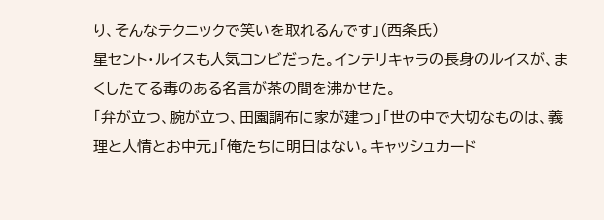り、そんなテクニックで笑いを取れるんです」(西条氏)
星セント・ルイスも人気コンビだった。インテリキャラの長身のルイスが、まくしたてる毒のある名言が茶の間を沸かせた。
「弁が立つ、腕が立つ、田園調布に家が建つ」「世の中で大切なものは、義理と人情とお中元」「俺たちに明日はない。キャッシュカード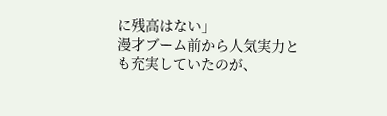に残高はない」
漫才ブーム前から人気実力とも充実していたのが、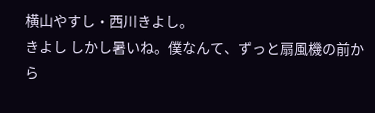横山やすし・西川きよし。
きよし しかし暑いね。僕なんて、ずっと扇風機の前から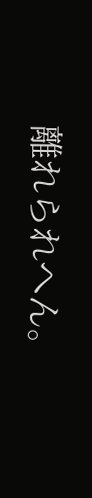離れられへん。